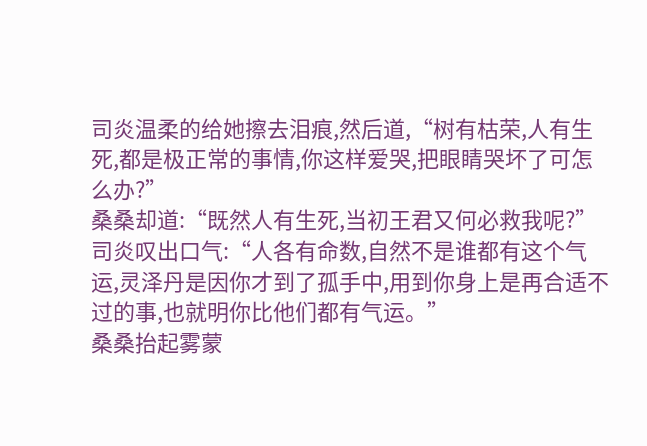司炎温柔的给她擦去泪痕,然后道,“树有枯荣,人有生死,都是极正常的事情,你这样爱哭,把眼睛哭坏了可怎么办?”
桑桑却道:“既然人有生死,当初王君又何必救我呢?”
司炎叹出口气:“人各有命数,自然不是谁都有这个气运,灵泽丹是因你才到了孤手中,用到你身上是再合适不过的事,也就明你比他们都有气运。”
桑桑抬起雾蒙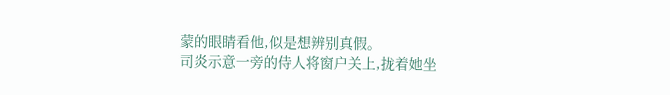蒙的眼睛看他,似是想辨别真假。
司炎示意一旁的侍人将窗户关上,拢着她坐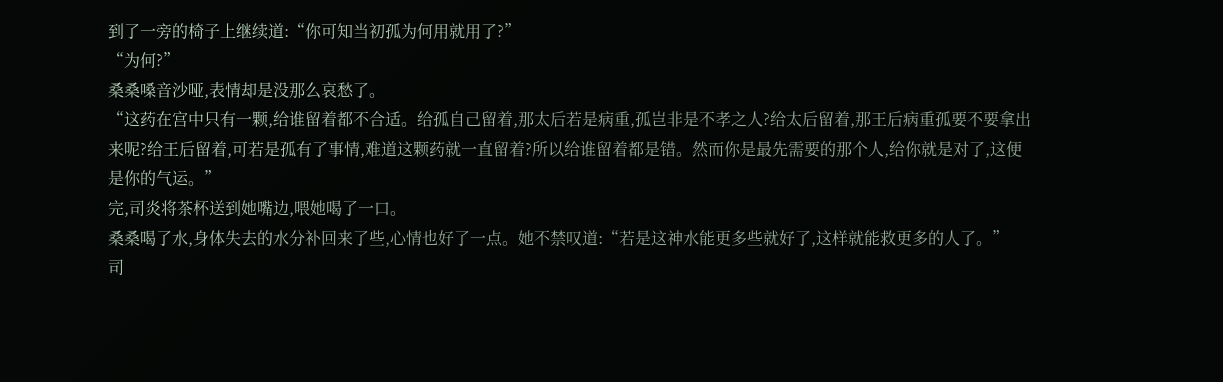到了一旁的椅子上继续道:“你可知当初孤为何用就用了?”
“为何?”
桑桑嗓音沙哑,表情却是没那么哀愁了。
“这药在宫中只有一颗,给谁留着都不合适。给孤自己留着,那太后若是病重,孤岂非是不孝之人?给太后留着,那王后病重孤要不要拿出来呢?给王后留着,可若是孤有了事情,难道这颗药就一直留着?所以给谁留着都是错。然而你是最先需要的那个人,给你就是对了,这便是你的气运。”
完,司炎将茶杯送到她嘴边,喂她喝了一口。
桑桑喝了水,身体失去的水分补回来了些,心情也好了一点。她不禁叹道:“若是这神水能更多些就好了,这样就能救更多的人了。”
司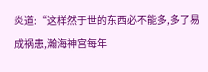炎道:“这样然于世的东西必不能多,多了易成祸患,瀚海神宫每年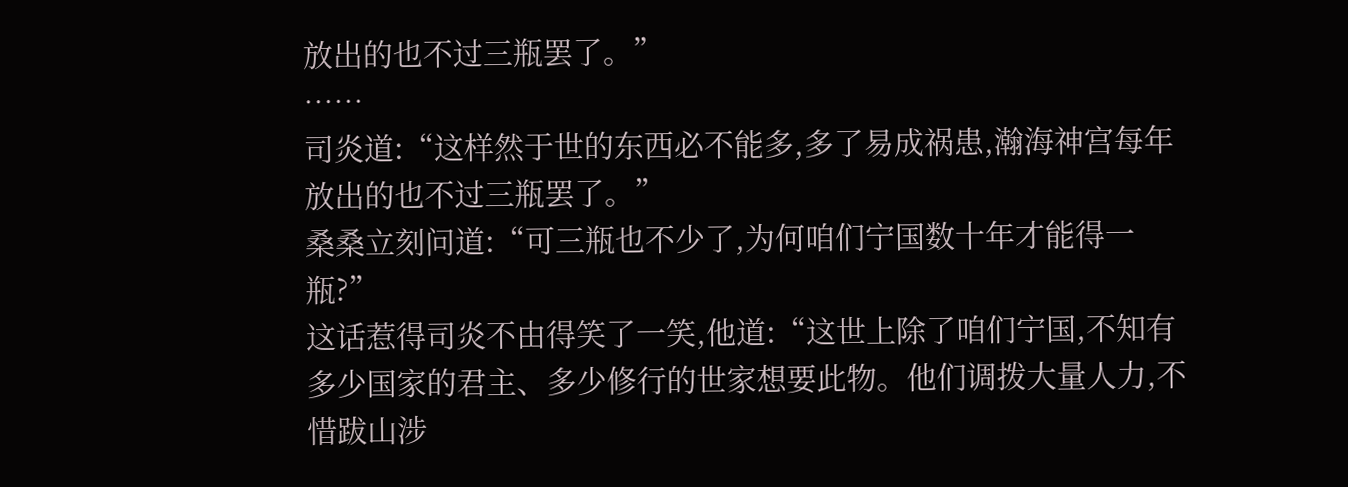放出的也不过三瓶罢了。”
……
司炎道:“这样然于世的东西必不能多,多了易成祸患,瀚海神宫每年放出的也不过三瓶罢了。”
桑桑立刻问道:“可三瓶也不少了,为何咱们宁国数十年才能得一瓶?”
这话惹得司炎不由得笑了一笑,他道:“这世上除了咱们宁国,不知有多少国家的君主、多少修行的世家想要此物。他们调拨大量人力,不惜跋山涉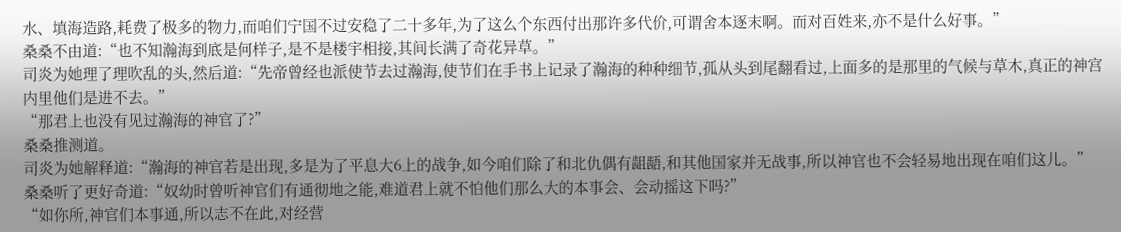水、填海造路,耗费了极多的物力,而咱们宁国不过安稳了二十多年,为了这么个东西付出那许多代价,可谓舍本逐末啊。而对百姓来,亦不是什么好事。”
桑桑不由道:“也不知瀚海到底是何样子,是不是楼宇相接,其间长满了奇花异草。”
司炎为她理了理吹乱的头,然后道:“先帝曾经也派使节去过瀚海,使节们在手书上记录了瀚海的种种细节,孤从头到尾翻看过,上面多的是那里的气候与草木,真正的神宫内里他们是进不去。”
“那君上也没有见过瀚海的神官了?”
桑桑推测道。
司炎为她解释道:“瀚海的神官若是出现,多是为了平息大6上的战争,如今咱们除了和北仇偶有龃龉,和其他国家并无战事,所以神官也不会轻易地出现在咱们这儿。”
桑桑听了更好奇道:“奴幼时曾听神官们有通彻地之能,难道君上就不怕他们那么大的本事会、会动摇这下吗?”
“如你所,神官们本事通,所以志不在此,对经营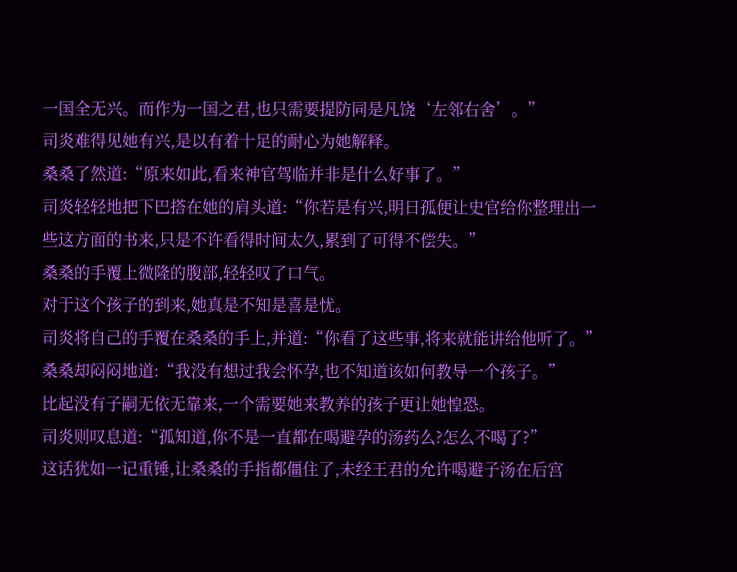一国全无兴。而作为一国之君,也只需要提防同是凡饶‘左邻右舍’。”
司炎难得见她有兴,是以有着十足的耐心为她解释。
桑桑了然道:“原来如此,看来神官驾临并非是什么好事了。”
司炎轻轻地把下巴搭在她的肩头道:“你若是有兴,明日孤便让史官给你整理出一些这方面的书来,只是不许看得时间太久,累到了可得不偿失。”
桑桑的手覆上微隆的腹部,轻轻叹了口气。
对于这个孩子的到来,她真是不知是喜是忧。
司炎将自己的手覆在桑桑的手上,并道:“你看了这些事,将来就能讲给他听了。”
桑桑却闷闷地道:“我没有想过我会怀孕,也不知道该如何教导一个孩子。”
比起没有子嗣无依无靠来,一个需要她来教养的孩子更让她惶恐。
司炎则叹息道:“孤知道,你不是一直都在喝避孕的汤药么?怎么不喝了?”
这话犹如一记重锤,让桑桑的手指都僵住了,未经王君的允许喝避子汤在后宫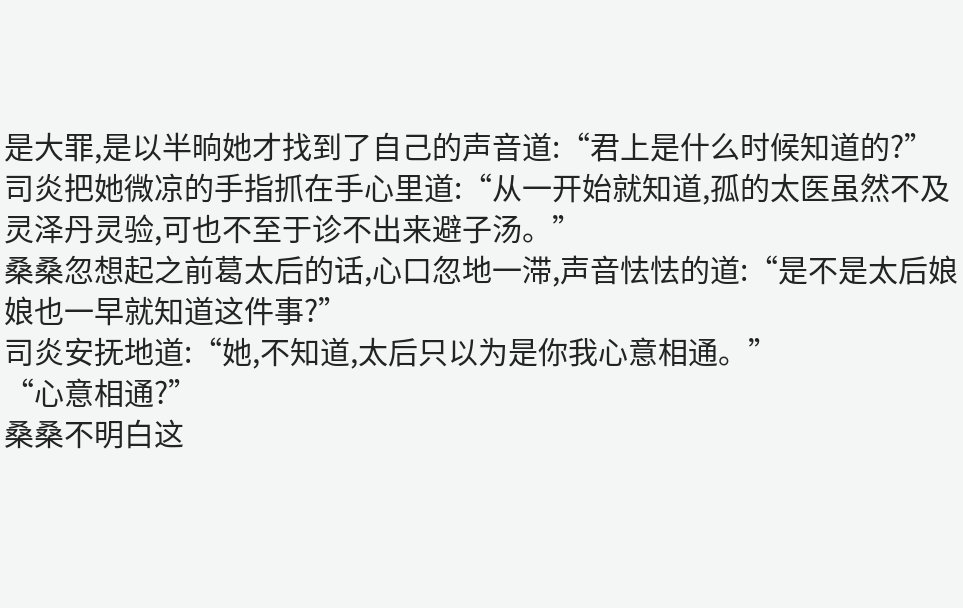是大罪,是以半晌她才找到了自己的声音道:“君上是什么时候知道的?”
司炎把她微凉的手指抓在手心里道:“从一开始就知道,孤的太医虽然不及灵泽丹灵验,可也不至于诊不出来避子汤。”
桑桑忽想起之前葛太后的话,心口忽地一滞,声音怯怯的道:“是不是太后娘娘也一早就知道这件事?”
司炎安抚地道:“她,不知道,太后只以为是你我心意相通。”
“心意相通?”
桑桑不明白这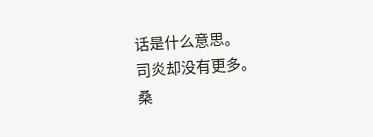话是什么意思。
司炎却没有更多。
桑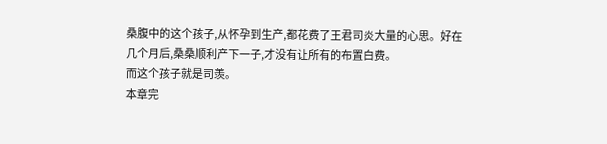桑腹中的这个孩子,从怀孕到生产,都花费了王君司炎大量的心思。好在几个月后,桑桑顺利产下一子,才没有让所有的布置白费。
而这个孩子就是司羡。
本章完